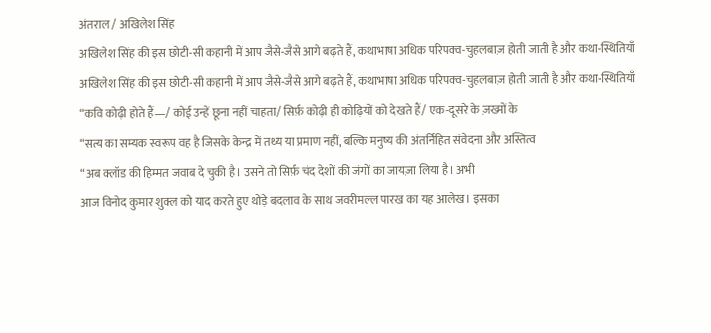अंतराल / अखिलेश सिंह
अखिलेश सिंह की इस छोटी-सी कहानी में आप जैसे-जैसे आगे बढ़ते हैं, कथाभाषा अधिक परिपक्व-चुहलबाज़ होती जाती है और कथा-स्थितियाँ
अखिलेश सिंह की इस छोटी-सी कहानी में आप जैसे-जैसे आगे बढ़ते हैं, कथाभाषा अधिक परिपक्व-चुहलबाज़ होती जाती है और कथा-स्थितियाँ
“कवि कोढ़ी होते हैं—/ कोई उन्हें छूना नहीं चाहता/ सिर्फ़ कोढ़ी ही कोढ़ियों को देखते हैं/ एक-दूसरे के ज़ख्मों के
“सत्य का सम्यक स्वरूप वह है जिसके केन्द्र में तथ्य या प्रमाण नहीं, बल्कि मनुष्य की अंतर्निहित संवेदना और अस्तित्व
“अब क्लॉड की हिम्मत जवाब दे चुकी है। उसने तो सिर्फ़ चंद देशों की जंगों का जायज़ा लिया है। अभी
आज विनोद कुमार शुक्ल को याद करते हुए थोड़े बदलाव के साथ जवरीमल्ल पारख का यह आलेख। इसका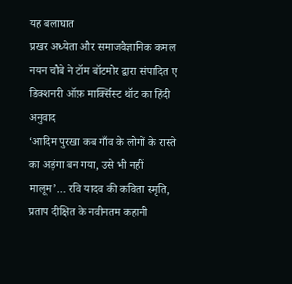यह बलाघात
प्रखर अध्येता और समाजवैज्ञानिक कमल नयन चौबे ने टॉम बॉटमोर द्वारा संपादित ए डिक्शनरी ऑफ़ मार्क्सिस्ट थॉट का हिंदी अनुवाद
‘आदिम पुरखा कब गाँव के लोगों के रास्ते का अड़ंगा बन गया, उसे भी नहीं मालूम’… रवि यादव की कविता स्मृति,
प्रताप दीक्षित के नवीनतम कहानी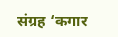संग्रह ‘कगार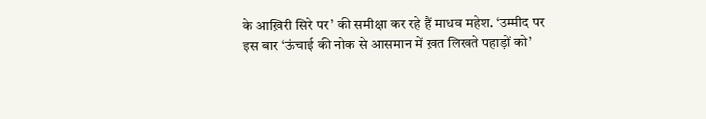के आख़िरी सिरे पर’ की समीक्षा कर रहे हैं माधव महेश. ‘उम्मीद पर
इस बार ‘ऊंचाई की नोक से आसमान में ख़त लिखते पहाड़ों को’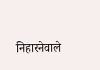निहारनेवाले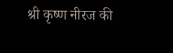श्री कृष्ण नीरज की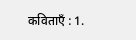कविताएँ : 1.